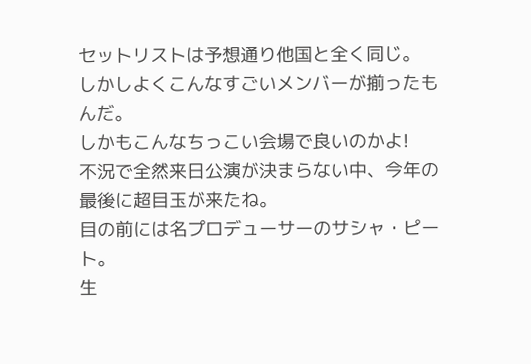セットリストは予想通り他国と全く同じ。
しかしよくこんなすごいメンバーが揃ったもんだ。
しかもこんなちっこい会場で良いのかよ!
不況で全然来日公演が決まらない中、今年の最後に超目玉が来たね。
目の前には名プロデューサーのサシャ・ピート。
生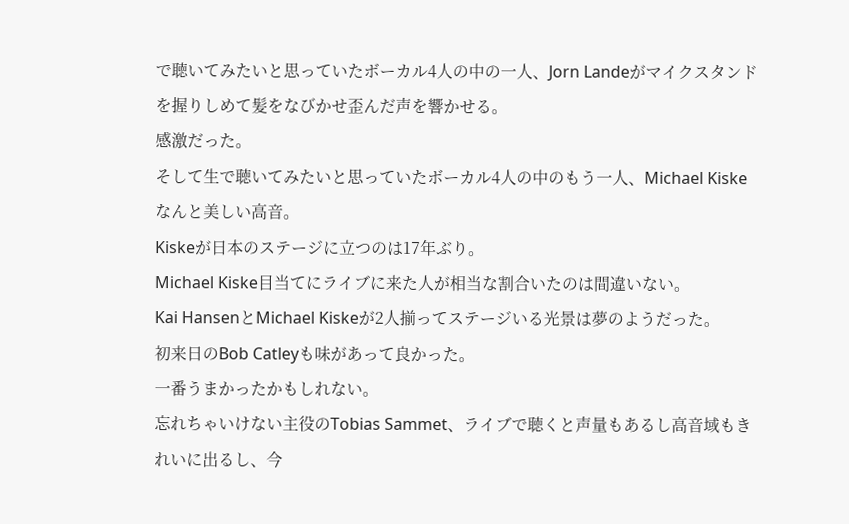で聴いてみたいと思っていたボーカル4人の中の一人、Jorn Landeがマイクスタンドを握りしめて髪をなびかせ歪んだ声を響かせる。
感激だった。
そして生で聴いてみたいと思っていたボーカル4人の中のもう一人、Michael Kiske
なんと美しい高音。
Kiskeが日本のステージに立つのは17年ぶり。
Michael Kiske目当てにライブに来た人が相当な割合いたのは間違いない。
Kai HansenとMichael Kiskeが2人揃ってステージいる光景は夢のようだった。
初来日のBob Catleyも味があって良かった。
一番うまかったかもしれない。
忘れちゃいけない主役のTobias Sammet、ライブで聴くと声量もあるし高音域もきれいに出るし、今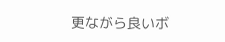更ながら良いボ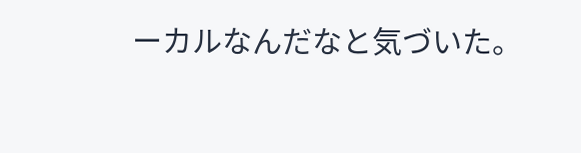ーカルなんだなと気づいた。